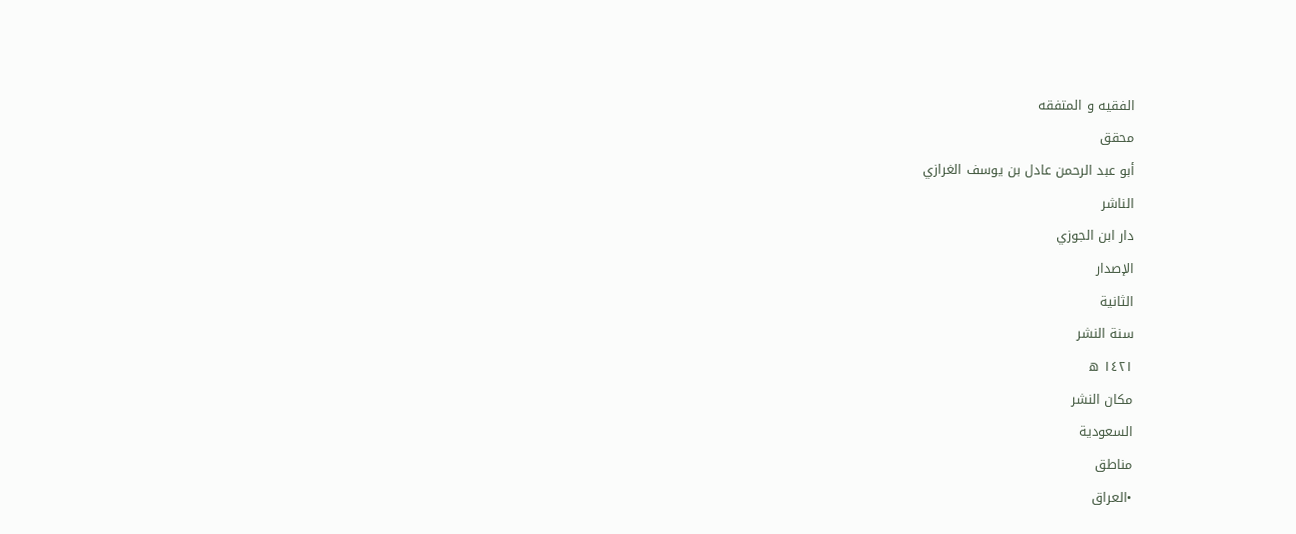الفقيه و المتفقه
محقق
أبو عبد الرحمن عادل بن يوسف الغرازي
الناشر
دار ابن الجوزي
الإصدار
الثانية
سنة النشر
١٤٢١ ه
مكان النشر
السعودية
مناطق
•العراق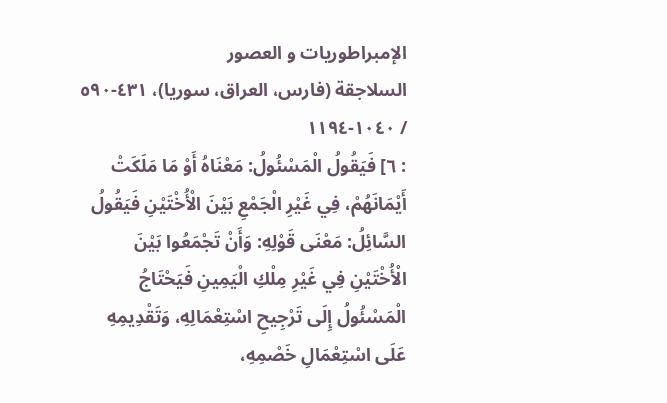الإمبراطوريات و العصور
السلاجقة (فارس، العراق، سوريا)، ٤٣١-٥٩٠ / ١٠٤٠-١١٩٤
: ٦] فَيَقُولُ الْمَسْئُولُ: مَعْنَاهُ أَوْ مَا مَلَكَتْ أَيْمَانَهُمْ، فِي غَيْرِ الْجَمْعِ بَيْنَ الْأُخْتَيْنِ فَيَقُولُ السَّائِلُ: مَعْنَى قَوْلِهِ: وَأَنْ تَجْمَعُوا بَيْنَ الْأُخْتَيْنِ فِي غَيْرِ مِلْكِ الْيَمِينِ فَيَحْتَاجُ الْمَسْئُولُ إِلَى تَرْجِيحِ اسْتِعْمَالِهِ، وَتَقْدِيمِهِ عَلَى اسْتِعْمَالِ خَصْمِهِ،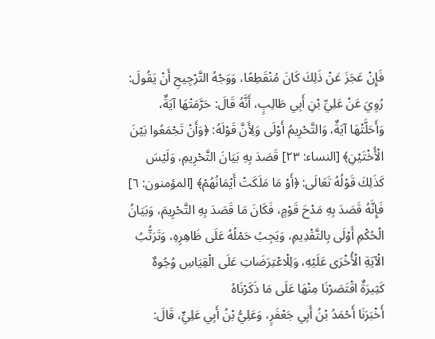فَإِنْ عَجَزَ عَنْ ذَلِكَ كَانَ مُنْقَطِعًا، وَوَجْهُ التَّرْجِيحِ أَنْ يَقُولَ: رُوِيَ عَنْ عَلِيِّ بْنِ أَبِي طَالِبٍ، أَنَّهُ قَالَ: حَرَّمَتْهَا آيَةٌ، وَأَحَلَّتْهَا آيَةٌ، وَالتَّحْرِيمُ أَوْلَى وَلِأَنَّ قَوْلَهُ: ﴿وَأَنْ تَجْمَعُوا بَيْنَ الْأُخْتَيْنِ﴾ [النساء: ٢٣] قَصَدَ بِهِ بَيَانَ التَّحْرِيمِ، وَلَيْسَ كَذَلِكَ قَوْلُهُ تَعَالَى: ﴿أَوْ مَا مَلَكَتْ أَيْمَانُهُمْ﴾ [المؤمنون: ٦] فَإِنَّهُ قَصَدَ بِهِ مَدْحَ قَوْمٍ، فَكَانَ مَا قَصَدَ بِهِ التَّحْرِيمَ، وَبَيَانُ الْحُكْمِ أَوْلَى بِالتَّقْدِيمِ، وَيَجِبُ حَمْلُهُ عَلَى ظَاهِرِهِ، وَتَرَتُّبُ الْآيَةِ الْأُخْرَى عَلَيْهِ، وَلِلْاعْتِرَضَاتِ عَلَى الْقِيَاسِ وُجُوهٌ كَثِيرَةٌ اقْتَصَرْنَا مِنْهَا عَلَى مَا ذَكَرْنَاهُ
أَخْبَرَنَا أَحْمَدُ بْنُ أَبِي جَعْفَرٍ، وَعَلِيُّ بْنُ أَبِي عَلِيٍّ، قَالَ: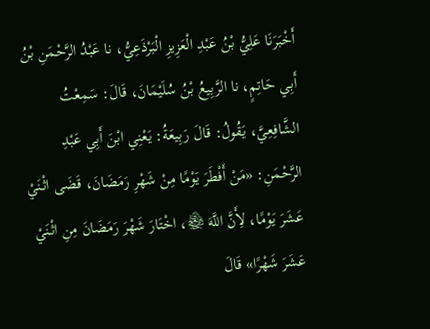أَخْبَرَنَا عَلِيُّ بْنُ عَبْدِ الْعَزِيزِ الْبَرْذَعِيُّ، نا عَبْدُ الرَّحْمَنِ بْنُ أَبِي حَاتِمٍ، نا الرَّبِيعُ بْنُ سُلَيْمَانَ، قَالَ: سَمِعْتُ الشَّافِعِيَّ، يَقُولُ: قَالَ رَبِيعَةُ: يَعْنِي ابْنَ أَبِي عَبْدِ الرَّحْمَنِ: «مَنْ أَفْطَرَ يَوْمًا مِنْ شَهْرِ رَمَضَانَ، قَضَى اثْنَيْ عَشَرَ يَوْمًا، لِأَنَّ اللَّهَ ﷾، اخْتَارَ شَهْرَ رَمَضَانَ مِنِ اثْنَيْ عَشَرَ شَهْرًا» قَالَ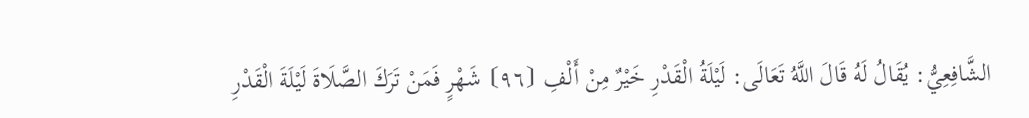الشَّافِعِيُّ: يُقَالُ لَهُ قَالَ اللَّهُ تَعَالَى: لَيْلَةُ الْقَدْرِ خَيْرٌ مِنْ أَلْفِ ⦗٩٦⦘ شَهْرٍ فَمَنْ تَرَكَ الصَّلَاةَ لَيْلَةَ الْقَدْرِ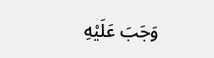وَجَبَ عَلَيْهِ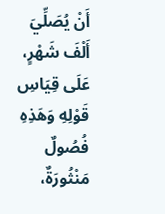أَنْ يُصَلِّيَ أَلْفَ شَهْرٍ، عَلَى قِيَاسِ قَوْلِهِ وَهَذِهِ فُصُولٌ مَنْثُورَةٌ،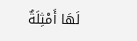لَهَا أَمْثِلَةٌ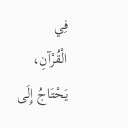فِي الْقُرْآنِ، يَحْتَاجُ إِلَى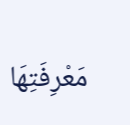مَعْرِفَتِهَا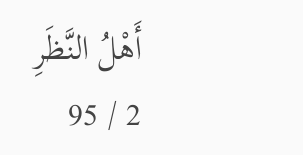أَهْلُ النَّظَرِ
2 / 95